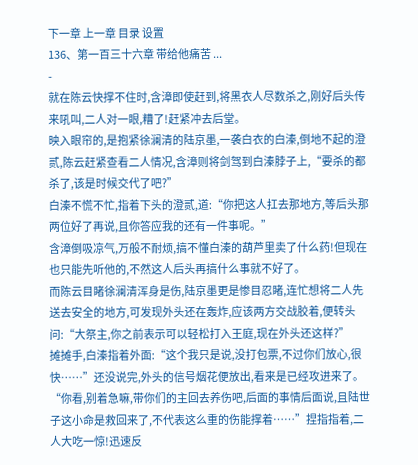下一章 上一章 目录 设置
136、第一百三十六章 带给他痛苦 ...
-
就在陈云快撑不住时,含漳即使赶到,将黑衣人尽数杀之,刚好后头传来吼叫,二人对一眼,糟了!赶紧冲去后堂。
映入眼帘的,是抱紧徐澜清的陆京墨,一袭白衣的白溱,倒地不起的澄贰,陈云赶紧查看二人情况,含漳则将剑驾到白溱脖子上,“要杀的都杀了,该是时候交代了吧?”
白溱不慌不忙,指着下头的澄贰,道:“你把这人扛去那地方,等后头那两位好了再说,且你答应我的还有一件事呢。”
含漳倒吸凉气,万般不耐烦,搞不懂白溱的葫芦里卖了什么药!但现在也只能先听他的,不然这人后头再搞什么事就不好了。
而陈云目睹徐澜清浑身是伤,陆京墨更是惨目忍睹,连忙想将二人先送去安全的地方,可发现外头还在轰炸,应该两方交战胶着,便转头问:“大祭主,你之前表示可以轻松打入王庭,现在外头还这样?”
摊摊手,白溱指着外面:“这个我只是说,没打包票,不过你们放心,很快……”还没说完,外头的信号烟花便放出,看来是已经攻进来了。
“你看,别着急嘛,带你们的主回去养伤吧,后面的事情后面说,且陆世子这小命是救回来了,不代表这么重的伤能撑着……”捏指指着,二人大吃一惊!迅速反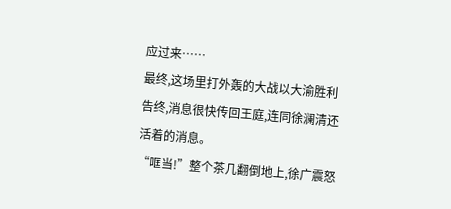应过来……
最终,这场里打外轰的大战以大渝胜利告终,消息很快传回王庭,连同徐澜清还活着的消息。
“哐当!”整个茶几翻倒地上,徐广震怒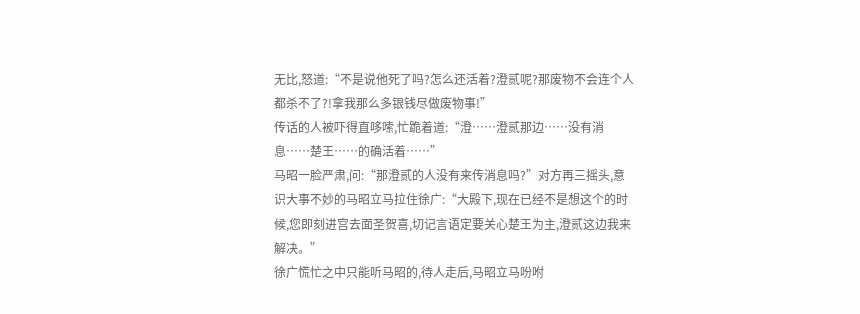无比,怒道:“不是说他死了吗?怎么还活着?澄贰呢?那废物不会连个人都杀不了?!拿我那么多银钱尽做废物事!”
传话的人被吓得直哆嗦,忙跪着道:“澄……澄贰那边……没有消息……楚王……的确活着……”
马昭一脸严肃,问:“那澄贰的人没有来传消息吗?”对方再三摇头,意识大事不妙的马昭立马拉住徐广:“大殿下,现在已经不是想这个的时候,您即刻进宫去面圣贺喜,切记言语定要关心楚王为主,澄贰这边我来解决。”
徐广慌忙之中只能听马昭的,待人走后,马昭立马吩咐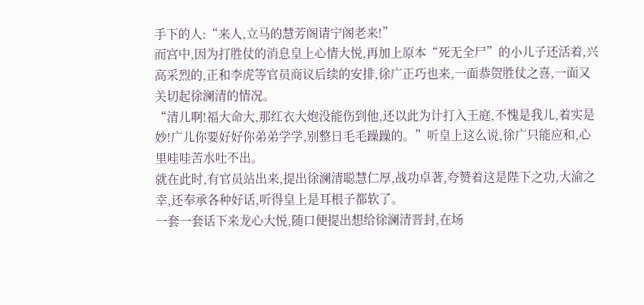手下的人:“来人,立马的慧芳阁请宁阁老来!”
而宫中,因为打胜仗的消息皇上心情大悦,再加上原本“死无全尸”的小儿子还活着,兴高采烈的,正和李虎等官员商议后续的安排,徐广正巧也来,一面恭贺胜仗之喜,一面又关切起徐澜清的情况。
“清儿啊!福大命大,那红衣大炮没能伤到他,还以此为计打入王庭,不愧是我儿,着实是妙!广儿你要好好你弟弟学学,别整日毛毛躁躁的。”听皇上这么说,徐广只能应和,心里哇哇苦水吐不出。
就在此时,有官员站出来,提出徐澜清聪慧仁厚,战功卓著,夸赞着这是陛下之功,大渝之幸,还奉承各种好话,听得皇上是耳根子都软了。
一套一套话下来龙心大悦,随口便提出想给徐澜清晋封,在场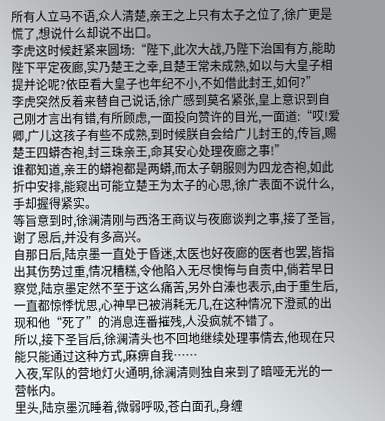所有人立马不语,众人清楚,亲王之上只有太子之位了,徐广更是慌了,想说什么却说不出口。
李虎这时候赶紧来圆场:“陛下,此次大战,乃陛下治国有方,能助陛下平定夜廊,实乃楚王之幸,且楚王常未成熟,如以与大皇子相提并论呢?依臣看大皇子也年纪不小,不如借此封王,如何?”
李虎突然反着来替自己说话,徐广感到莫名紧张,皇上意识到自己刚才言出有错,有所顾虑,一面投向赞许的目光,一面道:“哎!爱卿,广儿这孩子有些不成熟,到时候朕自会给广儿封王的,传旨,赐楚王四蟒杏袍,封三珠亲王,命其安心处理夜廊之事!”
谁都知道,亲王的蟒袍都是两蟒,而太子朝服则为四龙杏袍,如此折中安排,能窥出可能立楚王为太子的心思,徐广表面不说什么,手却握得紧实。
等旨意到时,徐澜清刚与西洛王商议与夜廊谈判之事,接了圣旨,谢了恩后,并没有多高兴。
自那日后,陆京墨一直处于昏迷,太医也好夜廊的医者也罢,皆指出其伤势过重,情况糟糕,令他陷入无尽懊悔与自责中,倘若早日察觉,陆京墨定然不至于这么痛苦,另外白溱也表示,由于重生后,一直都惊悸忧思,心神早已被消耗无几,在这种情况下澄贰的出现和他“死了”的消息连番摧残,人没疯就不错了。
所以,接下圣旨后,徐澜清头也不回地继续处理事情去,他现在只能只能通过这种方式,麻痹自我……
入夜,军队的营地灯火通明,徐澜清则独自来到了暗哑无光的一营帐内。
里头,陆京墨沉睡着,微弱呼吸,苍白面孔,身缠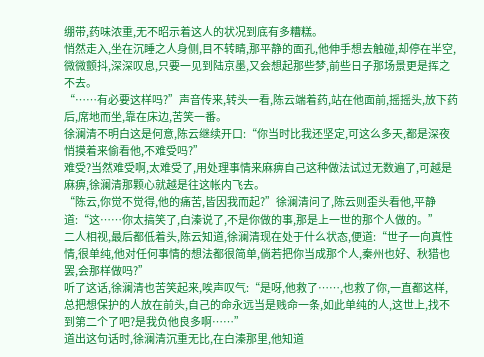绷带,药味浓重,无不昭示着这人的状况到底有多糟糕。
悄然走入,坐在沉睡之人身侧,目不转睛,那平静的面孔,他伸手想去触碰,却停在半空,微微颤抖,深深叹息,只要一见到陆京墨,又会想起那些梦,前些日子那场景更是挥之不去。
“……有必要这样吗?”声音传来,转头一看,陈云端着药,站在他面前,摇摇头,放下药后,席地而坐,靠在床边,苦笑一番。
徐澜清不明白这是何意,陈云继续开口:“你当时比我还坚定,可这么多天,都是深夜悄摸着来偷看他,不难受吗?”
难受?当然难受啊,太难受了,用处理事情来麻痹自己这种做法试过无数遍了,可越是麻痹,徐澜清那颗心就越是往这帐内飞去。
“陈云,你觉不觉得,他的痛苦,皆因我而起?”徐澜清问了,陈云则歪头看他,平静道:“这……你太搞笑了,白溱说了,不是你做的事,那是上一世的那个人做的。”
二人相视,最后都低着头,陈云知道,徐澜清现在处于什么状态,便道:“世子一向真性情,很单纯,他对任何事情的想法都很简单,倘若把你当成那个人,秦州也好、秋猎也罢,会那样做吗?”
听了这话,徐澜清也苦笑起来,唉声叹气:“是呀,他救了……,也救了你,一直都这样,总把想保护的人放在前头,自己的命永远当是贱命一条,如此单纯的人,这世上,找不到第二个了吧?是我负他良多啊……”
道出这句话时,徐澜清沉重无比,在白溱那里,他知道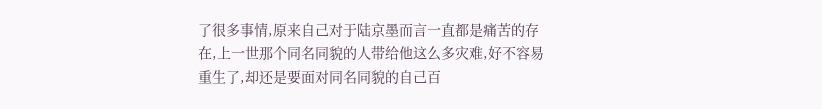了很多事情,原来自己对于陆京墨而言一直都是痛苦的存在,上一世那个同名同貌的人带给他这么多灾难,好不容易重生了,却还是要面对同名同貌的自己百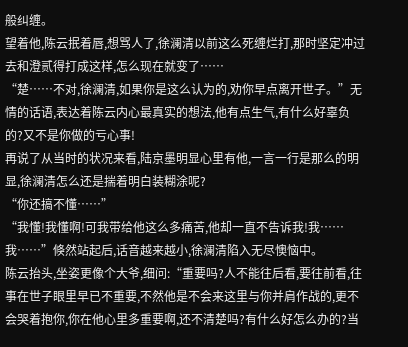般纠缠。
望着他,陈云抿着唇,想骂人了,徐澜清以前这么死缠烂打,那时坚定冲过去和澄贰得打成这样,怎么现在就变了……
“楚……不对,徐澜清,如果你是这么认为的,劝你早点离开世子。”无情的话语,表达着陈云内心最真实的想法,他有点生气,有什么好辜负的?又不是你做的亏心事!
再说了从当时的状况来看,陆京墨明显心里有他,一言一行是那么的明显,徐澜清怎么还是揣着明白装糊涂呢?
“你还搞不懂……”
“我懂!我懂啊!可我带给他这么多痛苦,他却一直不告诉我!我……我……”倏然站起后,话音越来越小,徐澜清陷入无尽懊恼中。
陈云抬头,坐姿更像个大爷,细问:“重要吗?人不能往后看,要往前看,往事在世子眼里早已不重要,不然他是不会来这里与你并肩作战的,更不会哭着抱你,你在他心里多重要啊,还不清楚吗?有什么好怎么办的?当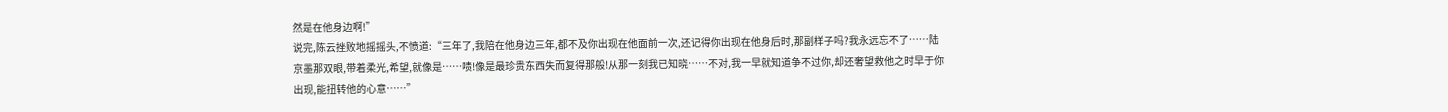然是在他身边啊!”
说完,陈云挫败地摇摇头,不愤道:“三年了,我陪在他身边三年,都不及你出现在他面前一次,还记得你出现在他身后时,那副样子吗?我永远忘不了……陆京墨那双眼,带着柔光,希望,就像是……啧!像是最珍贵东西失而复得那般!从那一刻我已知晓……不对,我一早就知道争不过你,却还奢望救他之时早于你出现,能扭转他的心意……”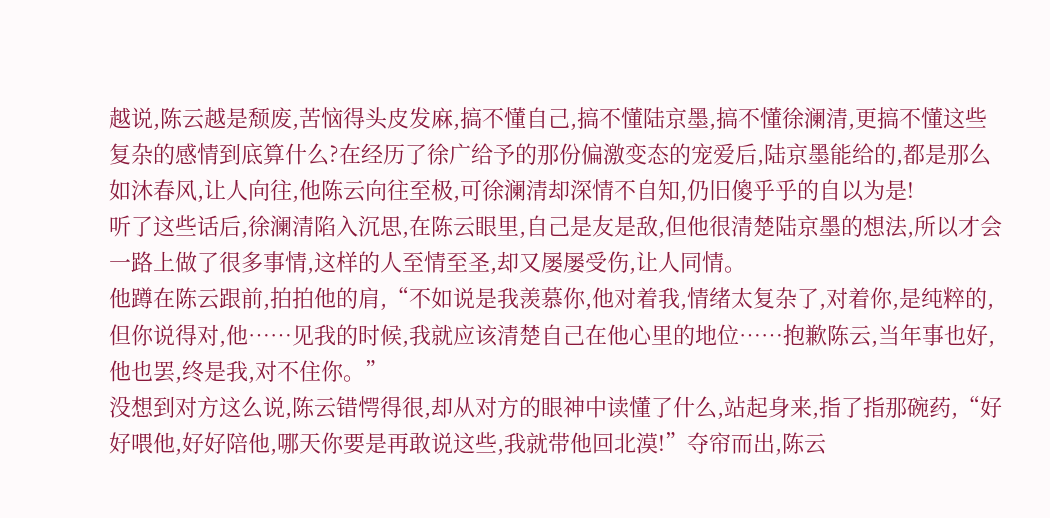越说,陈云越是颓废,苦恼得头皮发麻,搞不懂自己,搞不懂陆京墨,搞不懂徐澜清,更搞不懂这些复杂的感情到底算什么?在经历了徐广给予的那份偏激变态的宠爱后,陆京墨能给的,都是那么如沐春风,让人向往,他陈云向往至极,可徐澜清却深情不自知,仍旧傻乎乎的自以为是!
听了这些话后,徐澜清陷入沉思,在陈云眼里,自己是友是敌,但他很清楚陆京墨的想法,所以才会一路上做了很多事情,这样的人至情至圣,却又屡屡受伤,让人同情。
他蹲在陈云跟前,拍拍他的肩,“不如说是我羡慕你,他对着我,情绪太复杂了,对着你,是纯粹的,但你说得对,他……见我的时候,我就应该清楚自己在他心里的地位……抱歉陈云,当年事也好,他也罢,终是我,对不住你。”
没想到对方这么说,陈云错愕得很,却从对方的眼神中读懂了什么,站起身来,指了指那碗药,“好好喂他,好好陪他,哪天你要是再敢说这些,我就带他回北漠!”夺帘而出,陈云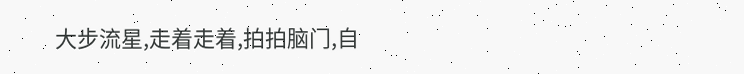大步流星,走着走着,拍拍脑门,自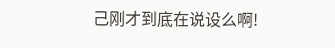己刚才到底在说设么啊!